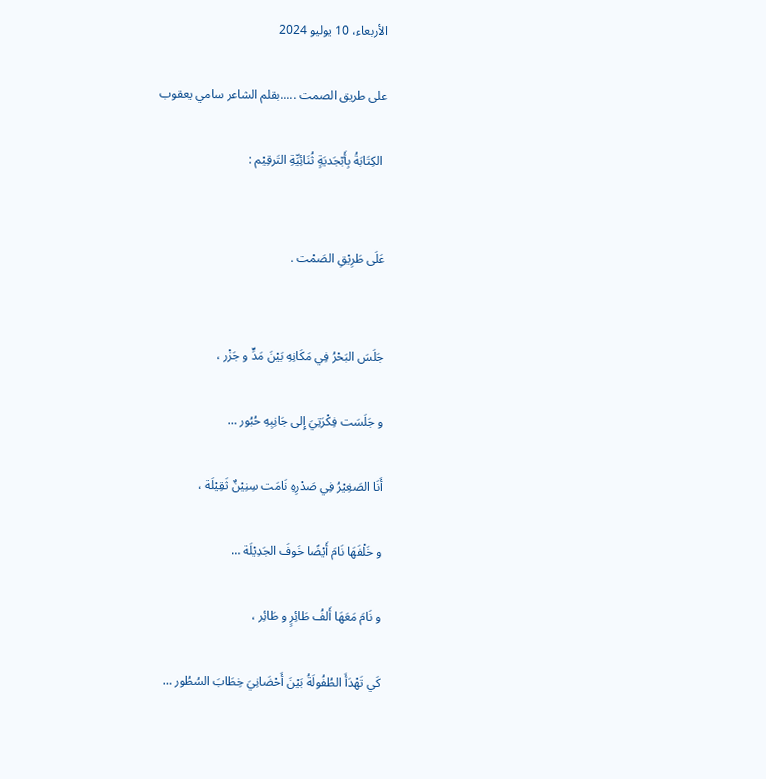الأربعاء، 10 يوليو 2024

على طريق الصمت .....بقلم الشاعر سامي يعقوب

 الكِتَابَةُ بِأَبّجَديَةٍ ثُنَائِيِّةِ التَرقِيْم :


عَلَى طَرِيْقِ الصَمْت .


جَلَسَ البَحْرُ فِي مَكَانِهِ بَيْنَ مَدٍّ و جَزْر ،

و جَلَسَت فِكْرَتِيَ إِلى جَانِبِهِ حُبُور …

أَنَا الصَغِيْرُ فِي صَدْرِهِ نَامَت سِنِيْنٌ ثَقِيْلَة ،

و خَلْفَهَا نَامَ أَيْضًا خَوفَ الجَدِيْلَة …

و نَامَ مَعَهَا أَلفُ طَائِرٍ و طَائِر ،

كَي تَهْدَأَ الطُفُولَةُ بَيْنَ أَحْضَانِيَ خِطَابَ السُطُور …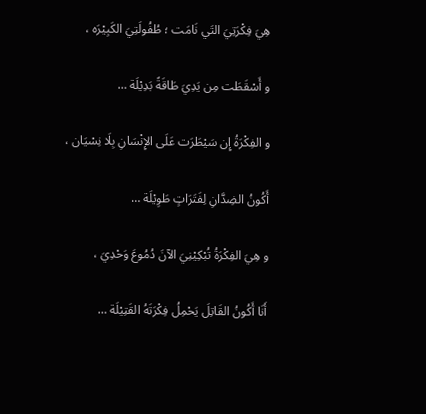هِيَ فِكْرَتِيَ التَي نَامَت ؛ طُفُولَتِيَ الكَبِيْرَه ،

و أَسْقَطَت مِن يَدِيَ طَاقَةً بَدِيْلَة …

و الفِكْرَةُ إِن سَيْطَرَت عَلَى الإِنْسَانِ بِلَا نِسْيَان ،

أَكُونُ الضِدَّانِ لِفَتَرَاتٍ طَوِيْلَة …

و هِيَ الفِكْرَةُ تُبْكِيْنِيَ الآنَ دُمُوعَ وَحْدِيَ ،

أَنَا أَكُونُ القَاتِلَ يَحْمِلُ فِكْرَتَهُ القَتِيْلَة …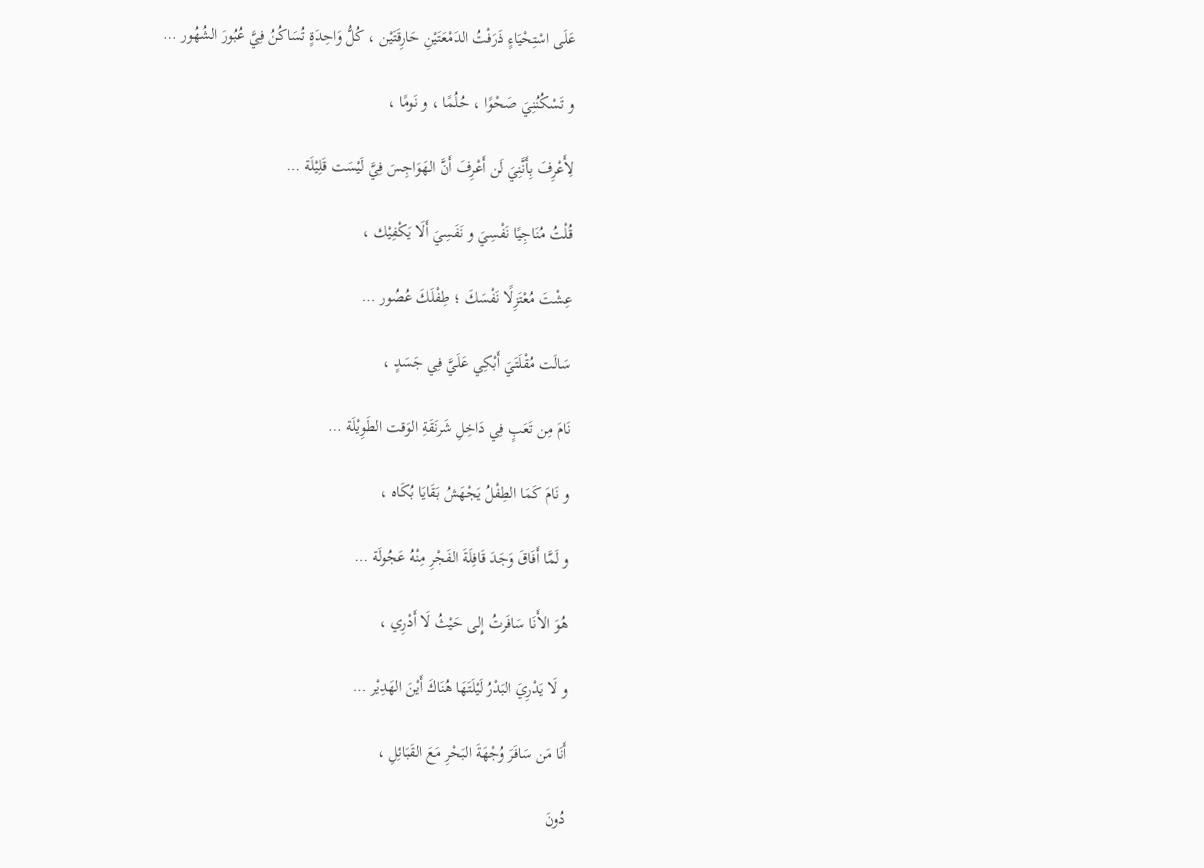عَلَى اسْتِحْيَاءٍ ذَرَفْتُ الدَمْعَتَيْنِ حَارِقَتَيْن ، كُلُّ وَاحِدَةٍ تُسَاكُنُ فِيَّ عُبُورَ الشُهُور …

و تَسْكُنُنِيَ صَحْوًا ، حُلُمًا ، و نَومًا ،

لِأَعْرِفَ بِأَنَّنِيَ لَن أَعْرِفَ أَنَّ الهَوَاجِسَ فِيَّ لَيْسَت قَلِيْلَة …

قُلْتُ مُنَاجِيًا نَفْسِيَ و نَفَسِيَ أَلَا يَكْفِيْك ،

عِشْتَ مُعْتَزِلًا نَفْسَكَ ؛ طِفْلَكَ عُصُور …

سَالَت مُقْلَتَيَ أَبْكِي عَلَيَّ فِي جَسَدٍ ،

نَامَ مِن تَعَبٍ فِي دَاخِلِ شَرنَقَةِ الوَقت الطَوِيْلَة …

و نَامَ كَمَا الطِفْلُ يَجْهَشُ بَقَايَا بُكَاه ،

و لَمَّا أَفَاقَ وَجَدَ قَافِلَةَ الفَجْرِ مِنْهُ عَجُولَة …

هُوَ الأَنَا سَافَرتُ إِلى حَيْثُ لَا أَدْرِي ،

و لَا يَدْرِيَ البَدْرُ لَيْلَتَهَا هُنَاكَ أَيْنَ الهَدِيْر …

أَنَا مَن سَافَرَ وُجْهَةَ البَحْرِ مَعَ القَبَائِلِ ،

دُونَ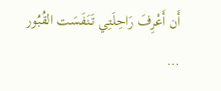أَن أَعْرِفَ رَاحِلَتِي تَنَفَسَت القُبُور …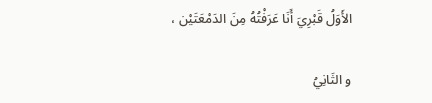الأَوَلُ قَبْرِيَ أَنَا عَرَفْتُهُ مِنَ الدَمْعَتَيْن ،

و الثَانِيُ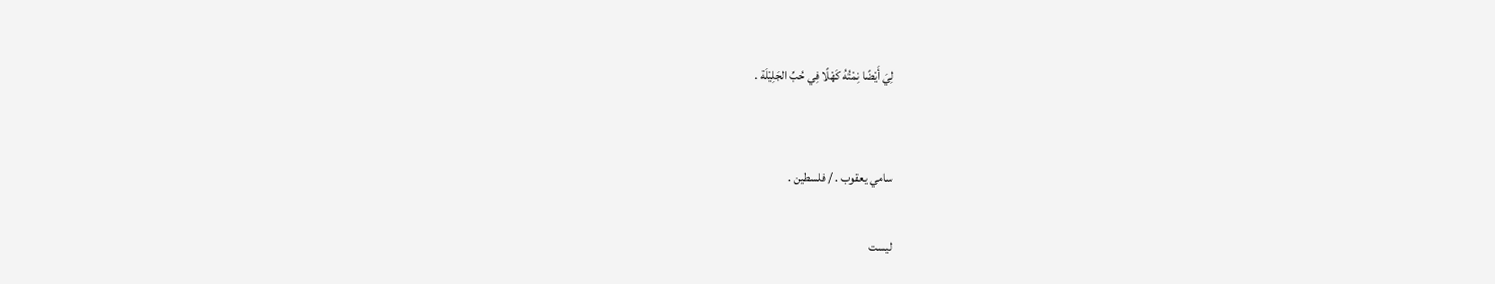لِيَ أَيْضًا نِمْتُهُ كَهْلًا فِي حُبِّ الجَلِيْلَة .


سامي يعقوب . / فلسطين .

ليست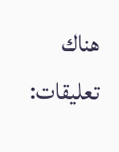هناك تعليقات: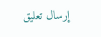إرسال تعليق